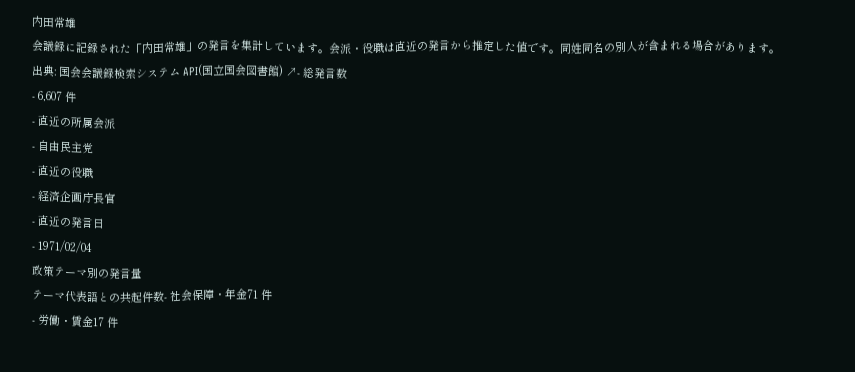内田常雄
会議録に記録された「内田常雄」の発言を集計しています。会派・役職は直近の発言から推定した値です。同姓同名の別人が含まれる場合があります。
出典: 国会会議録検索システム API(国立国会図書館) ↗- 総発言数
- 6,607 件
- 直近の所属会派
- 自由民主党
- 直近の役職
- 経済企画庁長官
- 直近の発言日
- 1971/02/04
政策テーマ別の発言量
テーマ代表語との共起件数- 社会保障・年金71 件
- 労働・賃金17 件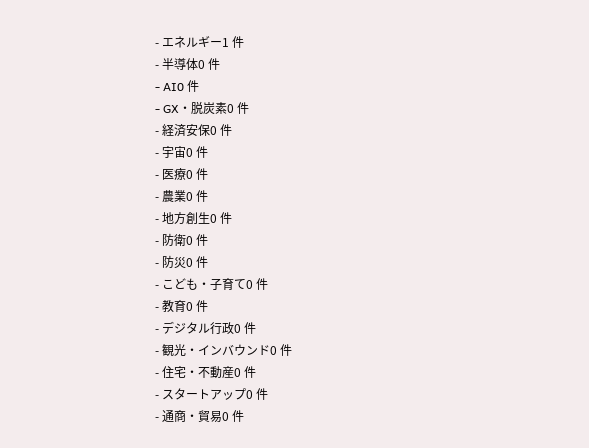- エネルギー1 件
- 半導体0 件
- AI0 件
- GX・脱炭素0 件
- 経済安保0 件
- 宇宙0 件
- 医療0 件
- 農業0 件
- 地方創生0 件
- 防衛0 件
- 防災0 件
- こども・子育て0 件
- 教育0 件
- デジタル行政0 件
- 観光・インバウンド0 件
- 住宅・不動産0 件
- スタートアップ0 件
- 通商・貿易0 件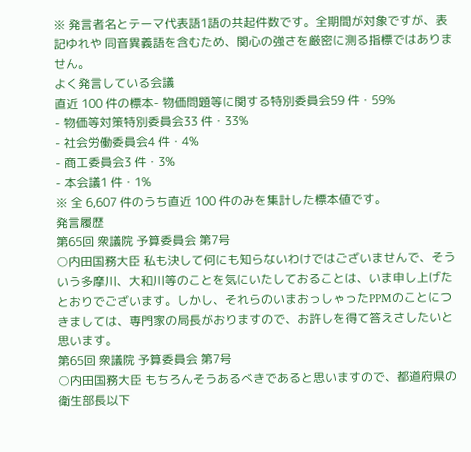※ 発言者名とテーマ代表語1語の共起件数です。全期間が対象ですが、表記ゆれや 同音異義語を含むため、関心の強さを厳密に測る指標ではありません。
よく発言している会議
直近 100 件の標本- 物価問題等に関する特別委員会59 件・59%
- 物価等対策特別委員会33 件・33%
- 社会労働委員会4 件・4%
- 商工委員会3 件・3%
- 本会議1 件・1%
※ 全 6,607 件のうち直近 100 件のみを集計した標本値です。
発言履歴
第65回 衆議院 予算委員会 第7号
○内田国務大臣 私も決して何にも知らないわけではございませんで、そういう多摩川、大和川等のことを気にいたしておることは、いま申し上げたとおりでございます。しかし、それらのいまおっしゃったPPMのことにつきましては、専門家の局長がおりますので、お許しを得て答えさしたいと思います。
第65回 衆議院 予算委員会 第7号
○内田国務大臣 もちろんそうあるべきであると思いますので、都道府県の衛生部長以下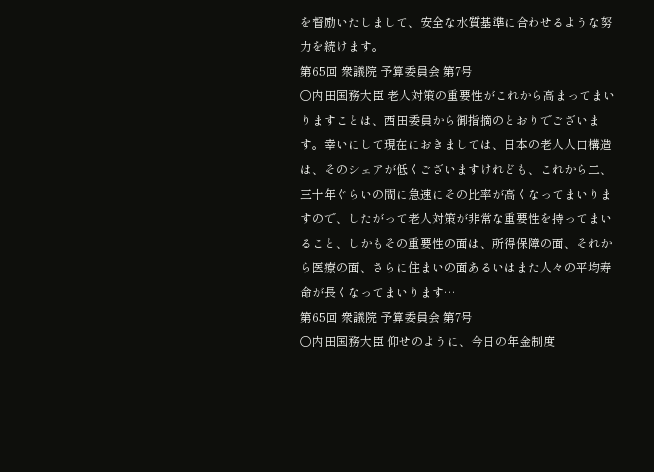を督励いたしまして、安全な水質基準に合わせるような努力を続けます。
第65回 衆議院 予算委員会 第7号
○内田国務大臣 老人対策の重要性がこれから高まってまいりますことは、西田委員から御指摘のとおりでございます。幸いにして現在におきましては、日本の老人人口構造は、そのシェアが低くございますけれども、これから二、三十年ぐらいの間に急速にその比率が高くなってまいりますので、したがって老人対策が非常な重要性を持ってまいること、しかもその重要性の面は、所得保障の面、それから医療の面、さらに住まいの面あるいはまた人々の平均寿命が長くなってまいります…
第65回 衆議院 予算委員会 第7号
○内田国務大臣 仰せのように、今日の年金制度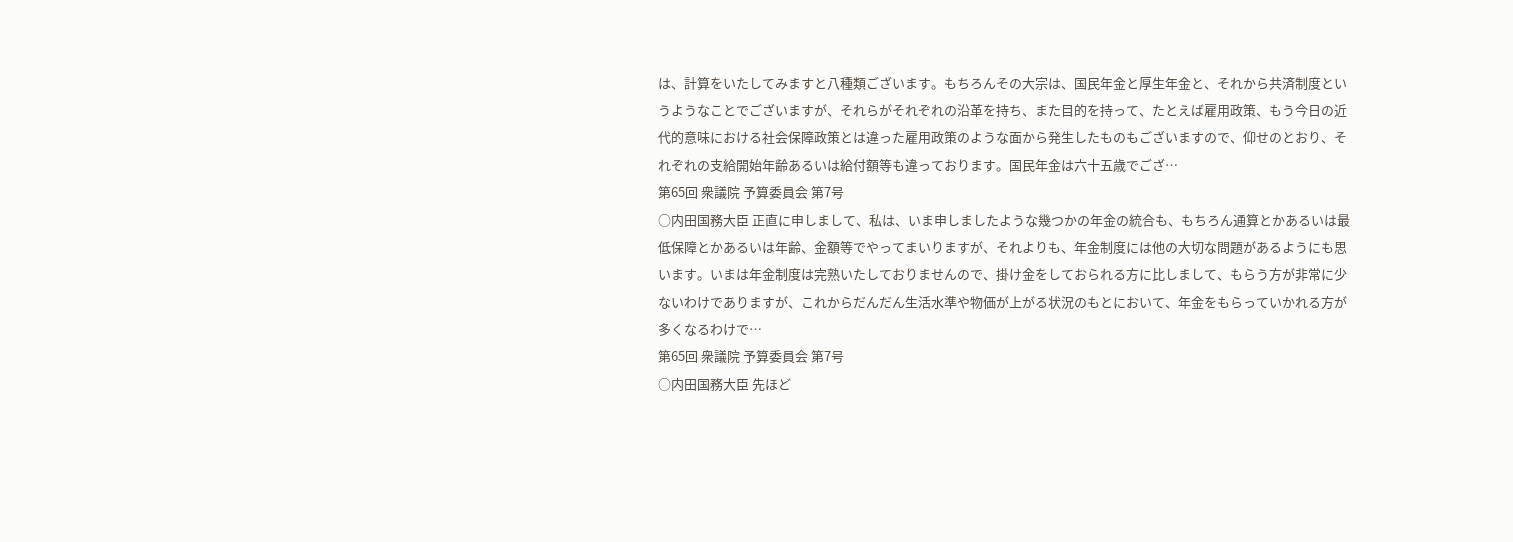は、計算をいたしてみますと八種類ございます。もちろんその大宗は、国民年金と厚生年金と、それから共済制度というようなことでございますが、それらがそれぞれの沿革を持ち、また目的を持って、たとえば雇用政策、もう今日の近代的意味における社会保障政策とは違った雇用政策のような面から発生したものもございますので、仰せのとおり、それぞれの支給開始年齢あるいは給付額等も違っております。国民年金は六十五歳でござ…
第65回 衆議院 予算委員会 第7号
○内田国務大臣 正直に申しまして、私は、いま申しましたような幾つかの年金の統合も、もちろん通算とかあるいは最低保障とかあるいは年齢、金額等でやってまいりますが、それよりも、年金制度には他の大切な問題があるようにも思います。いまは年金制度は完熟いたしておりませんので、掛け金をしておられる方に比しまして、もらう方が非常に少ないわけでありますが、これからだんだん生活水準や物価が上がる状況のもとにおいて、年金をもらっていかれる方が多くなるわけで…
第65回 衆議院 予算委員会 第7号
○内田国務大臣 先ほど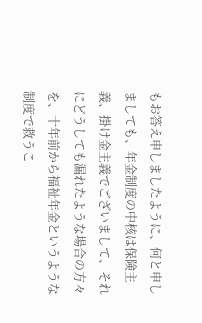もお答え申しましたように、何と申しましても、年金制度の中核は保険主義、掛け金主義でございまして、それにどうしても漏れたような場合の方々を、十年前から福祉年金というような制度で救うこ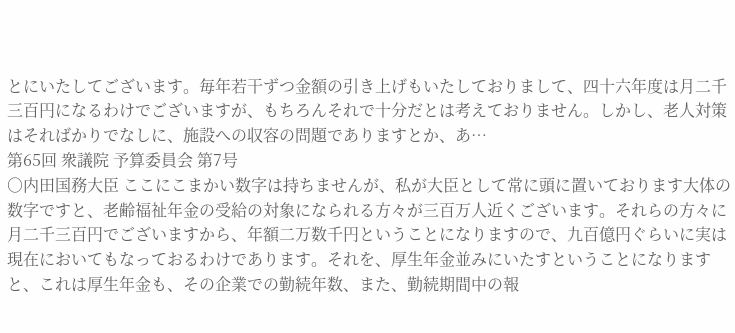とにいたしてございます。毎年若干ずつ金額の引き上げもいたしておりまして、四十六年度は月二千三百円になるわけでございますが、もちろんそれで十分だとは考えておりません。しかし、老人対策はそればかりでなしに、施設への収容の問題でありますとか、あ…
第65回 衆議院 予算委員会 第7号
○内田国務大臣 ここにこまかい数字は持ちませんが、私が大臣として常に頭に置いております大体の数字ですと、老齢福祉年金の受給の対象になられる方々が三百万人近くございます。それらの方々に月二千三百円でございますから、年額二万数千円ということになりますので、九百億円ぐらいに実は現在においてもなっておるわけであります。それを、厚生年金並みにいたすということになりますと、これは厚生年金も、その企業での勤続年数、また、勤続期間中の報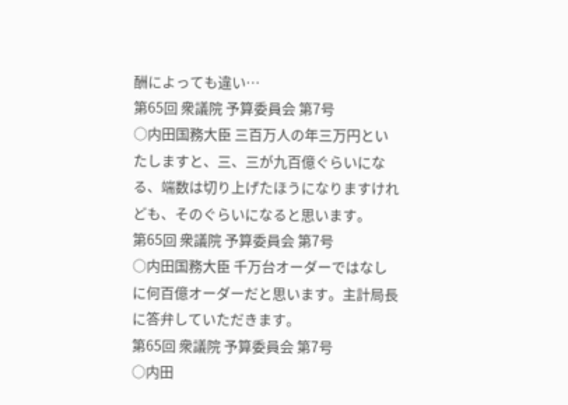酬によっても違い…
第65回 衆議院 予算委員会 第7号
○内田国務大臣 三百万人の年三万円といたしますと、三、三が九百億ぐらいになる、端数は切り上げたほうになりますけれども、そのぐらいになると思います。
第65回 衆議院 予算委員会 第7号
○内田国務大臣 千万台オーダーではなしに何百億オーダーだと思います。主計局長に答弁していただきます。
第65回 衆議院 予算委員会 第7号
○内田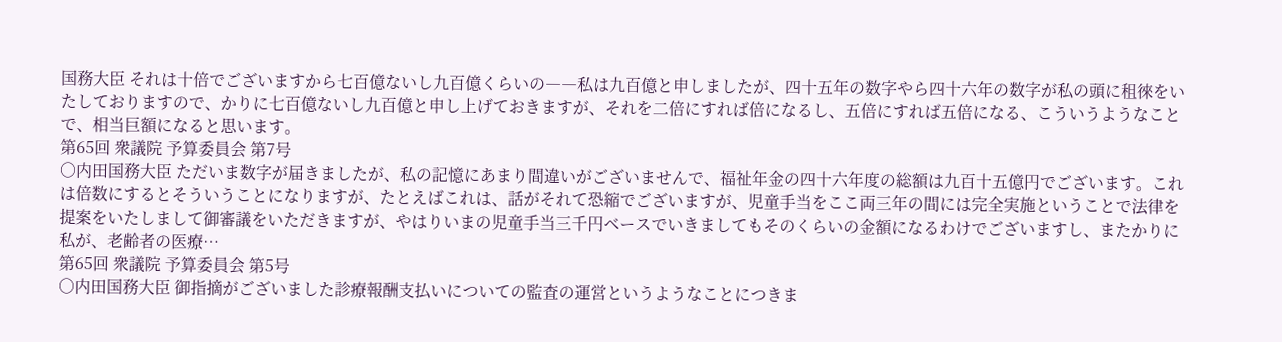国務大臣 それは十倍でございますから七百億ないし九百億くらいの――私は九百億と申しましたが、四十五年の数字やら四十六年の数字が私の頭に租徠をいたしておりますので、かりに七百億ないし九百億と申し上げておきますが、それを二倍にすれば倍になるし、五倍にすれば五倍になる、こういうようなことで、相当巨額になると思います。
第65回 衆議院 予算委員会 第7号
○内田国務大臣 ただいま数字が届きましたが、私の記憶にあまり間違いがございませんで、福祉年金の四十六年度の総額は九百十五億円でございます。これは倍数にするとそういうことになりますが、たとえばこれは、話がそれて恐縮でございますが、児童手当をここ両三年の間には完全実施ということで法律を提案をいたしまして御審議をいただきますが、やはりいまの児童手当三千円ベースでいきましてもそのくらいの金額になるわけでございますし、またかりに私が、老齢者の医療…
第65回 衆議院 予算委員会 第5号
○内田国務大臣 御指摘がございました診療報酬支払いについての監査の運営というようなことにつきま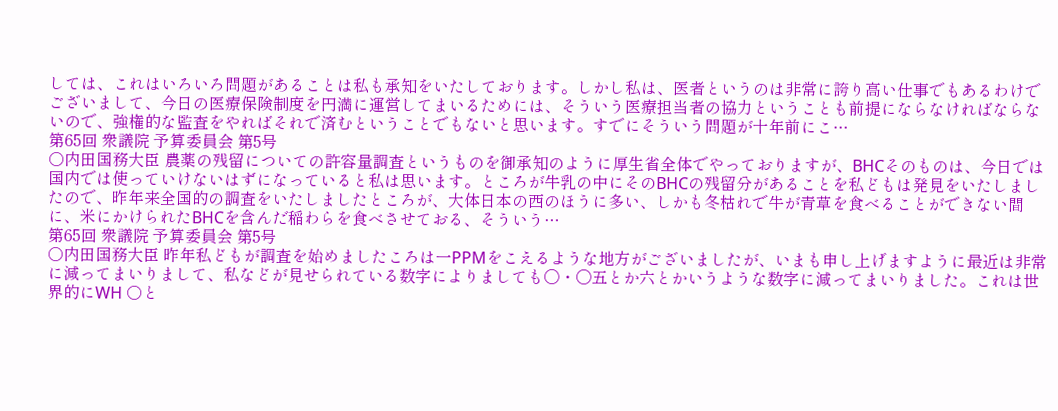しては、これはいろいろ問題があることは私も承知をいたしております。しかし私は、医者というのは非常に誇り高い仕事でもあるわけでございまして、今日の医療保険制度を円満に運営してまいるためには、そういう医療担当者の協力ということも前提にならなければならないので、強権的な監査をやればそれで済むということでもないと思います。すでにそういう問題が十年前にこ…
第65回 衆議院 予算委員会 第5号
○内田国務大臣 農薬の残留についての許容量調査というものを御承知のように厚生省全体でやっておりますが、BHCそのものは、今日では国内では使っていけないはずになっていると私は思います。ところが牛乳の中にそのBHCの残留分があることを私どもは発見をいたしましたので、昨年来全国的の調査をいたしましたところが、大体日本の西のほうに多い、しかも冬枯れで牛が青草を食べることができない間に、米にかけられたBHCを含んだ稲わらを食べさせておる、そういう…
第65回 衆議院 予算委員会 第5号
○内田国務大臣 昨年私どもが調査を始めましたころは一PPMをこえるような地方がございましたが、いまも申し上げますように最近は非常に減ってまいりまして、私などが見せられている数字によりましても〇・〇五とか六とかいうような数字に減ってまいりました。これは世界的にWH ○と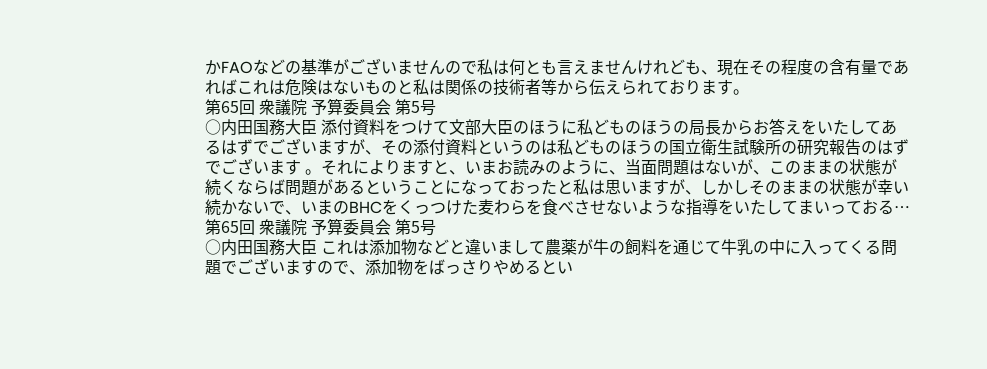かFAOなどの基準がございませんので私は何とも言えませんけれども、現在その程度の含有量であればこれは危険はないものと私は関係の技術者等から伝えられております。
第65回 衆議院 予算委員会 第5号
○内田国務大臣 添付資料をつけて文部大臣のほうに私どものほうの局長からお答えをいたしてあるはずでございますが、その添付資料というのは私どものほうの国立衛生試験所の研究報告のはずでございます 。それによりますと、いまお読みのように、当面問題はないが、このままの状態が続くならば問題があるということになっておったと私は思いますが、しかしそのままの状態が幸い続かないで、いまのBHCをくっつけた麦わらを食べさせないような指導をいたしてまいっておる…
第65回 衆議院 予算委員会 第5号
○内田国務大臣 これは添加物などと違いまして農薬が牛の飼料を通じて牛乳の中に入ってくる問題でございますので、添加物をばっさりやめるとい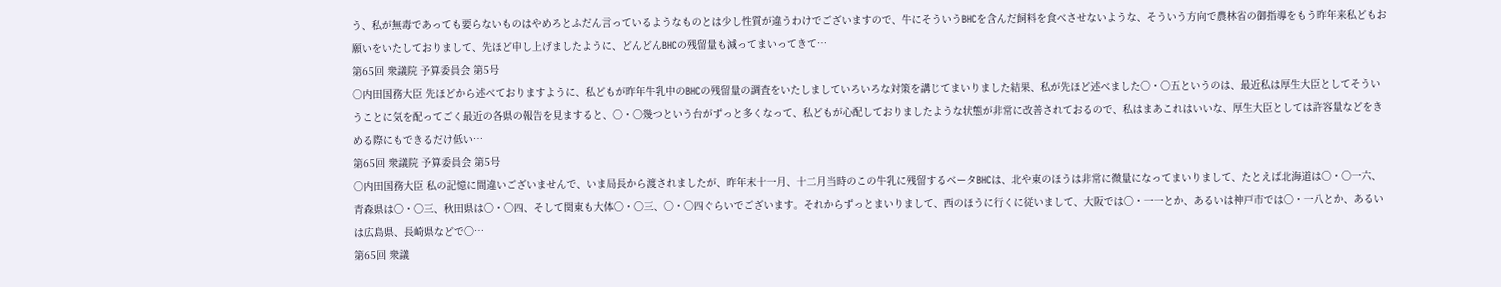う、私が無毒であっても要らないものはやめろとふだん言っているようなものとは少し性質が違うわけでございますので、牛にそういうBHCを含んだ飼料を食べさせないような、そういう方向で農林省の御指導をもう昨年来私どもお願いをいたしておりまして、先ほど申し上げましたように、どんどんBHCの残留量も減ってまいってきて…
第65回 衆議院 予算委員会 第5号
○内田国務大臣 先ほどから述べておりますように、私どもが昨年牛乳中のBHCの残留量の調査をいたしましていろいろな対策を講じてまいりました結果、私が先ほど述べました〇・〇五というのは、最近私は厚生大臣としてそういうことに気を配ってごく最近の各県の報告を見ますると、〇・〇幾つという台がずっと多くなって、私どもが心配しておりましたような状態が非常に改善されておるので、私はまあこれはいいな、厚生大臣としては許容量などをきめる際にもできるだけ低い…
第65回 衆議院 予算委員会 第5号
○内田国務大臣 私の記憶に間違いございませんで、いま局長から渡されましたが、昨年末十一月、十二月当時のこの牛乳に残留するベータBHCは、北や東のほうは非常に微量になってまいりまして、たとえば北海道は〇・〇一六、青森県は〇・〇三、秋田県は〇・〇四、そして関東も大体〇・〇三、〇・〇四ぐらいでございます。それからずっとまいりまして、西のほうに行くに従いまして、大阪では〇・一一とか、あるいは神戸市では〇・一八とか、あるいは広島県、長崎県などで〇…
第65回 衆議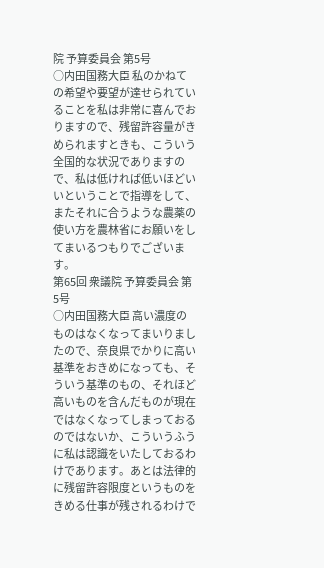院 予算委員会 第5号
○内田国務大臣 私のかねての希望や要望が達せられていることを私は非常に喜んでおりますので、残留許容量がきめられますときも、こういう全国的な状況でありますので、私は低ければ低いほどいいということで指導をして、またそれに合うような農薬の使い方を農林省にお願いをしてまいるつもりでございます。
第65回 衆議院 予算委員会 第5号
○内田国務大臣 高い濃度のものはなくなってまいりましたので、奈良県でかりに高い基準をおきめになっても、そういう基準のもの、それほど高いものを含んだものが現在ではなくなってしまっておるのではないか、こういうふうに私は認識をいたしておるわけであります。あとは法律的に残留許容限度というものをきめる仕事が残されるわけで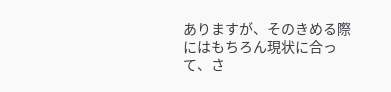ありますが、そのきめる際にはもちろん現状に合って、さ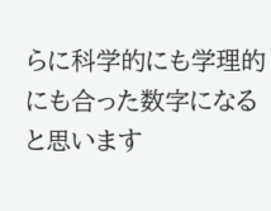らに科学的にも学理的にも合った数字になると思います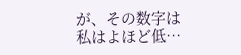が、その数字は私はよほど低…